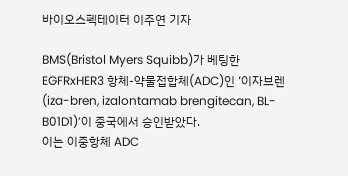바이오스펙테이터 이주연 기자

BMS(Bristol Myers Squibb)가 베팅한 EGFRxHER3 항체-약물접합체(ADC)인 ‘이자브렌(iza-bren, izalontamab brengitecan, BL-B01D1)’이 중국에서 승인받았다.
이는 이중항체 ADC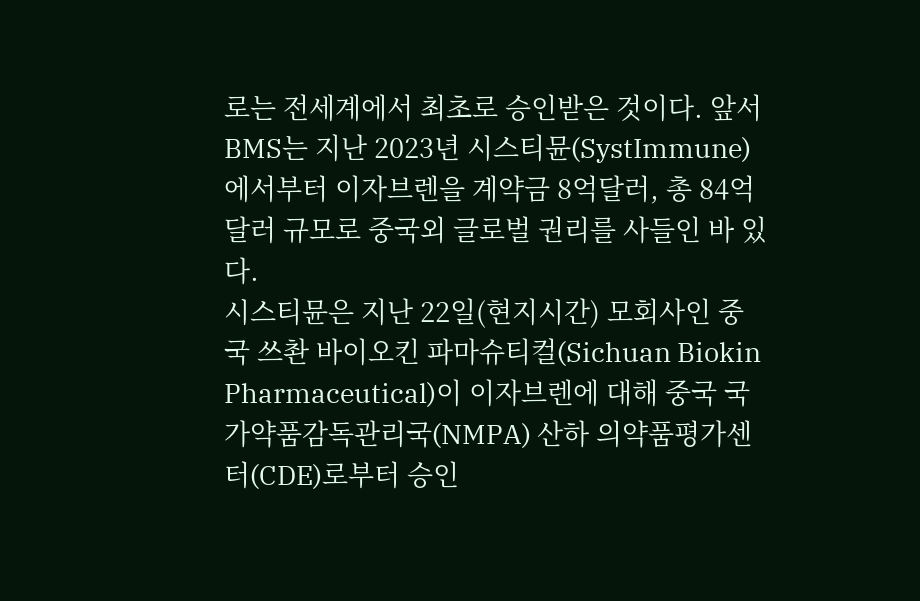로는 전세계에서 최초로 승인받은 것이다. 앞서 BMS는 지난 2023년 시스티뮨(SystImmune)에서부터 이자브렌을 계약금 8억달러, 총 84억달러 규모로 중국외 글로벌 권리를 사들인 바 있다.
시스티뮨은 지난 22일(현지시간) 모회사인 중국 쓰촨 바이오킨 파마슈티컬(Sichuan Biokin Pharmaceutical)이 이자브렌에 대해 중국 국가약품감독관리국(NMPA) 산하 의약품평가센터(CDE)로부터 승인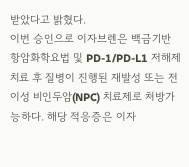받았다고 밝혔다.
이번 승인으로 이자브렌은 백금기반 항암화학요법 및 PD-1/PD-L1 저해제 치료 후 질병이 진행된 재발성 또는 전이성 비인두암(NPC) 치료제로 처방가능하다. 해당 적응증은 이자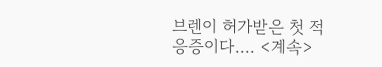브렌이 허가받은 첫 적응증이다.... <계속>